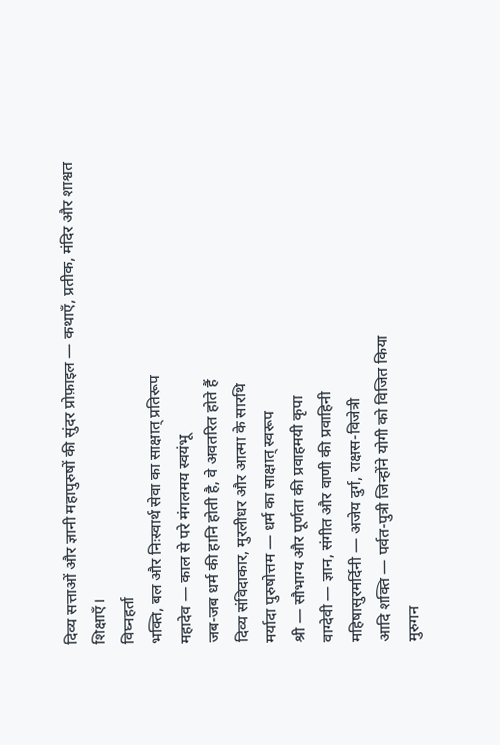दिव्य सत्ताओं और ज्ञानी महापुरुषों की सुंदर प्रोफ़ाइल — कथाएँ, प्रतीक, मंदिर और शाश्वत शिक्षाएँ।
विघ्नहर्ता
भक्ति, बल और निःस्वार्थ सेवा का साक्षात् प्रतिरूप
महादेव — काल से परे मंगलमय स्वयंभू
जब-जब धर्म की हानि होती है, वे अवतरित होते हैं
दिव्य संविदाकार, मुरलीधर और आत्मा के सारथि
मर्यादा पुरुषोत्तम — धर्म का साक्षात् स्वरूप
श्री — सौभाग्य और पूर्णता की प्रवाहमयी कृपा
वाग्देवी — ज्ञान, संगीत और वाणी की प्रवाहिनी
महिषासुरमर्दिनी — अजेय दुर्ग, राक्षस-विजेत्री
आदि शक्ति — पर्वत-पुत्री जिन्होंने योगी को विजित किया
मुरुगन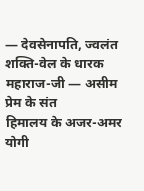— देवसेनापति, ज्वलंत शक्ति-वेल के धारक
महाराज-जी — असीम प्रेम के संत
हिमालय के अजर-अमर योगी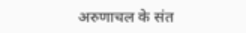अरुणाचल के संत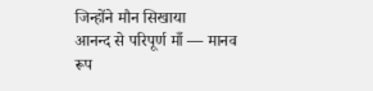जिन्होंने मौन सिखाया
आनन्द से परिपूर्ण माँ — मानव रूप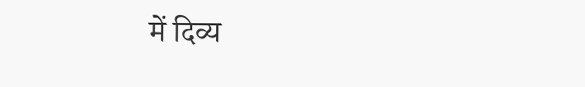में दिव्य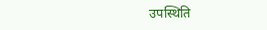उपस्थिति